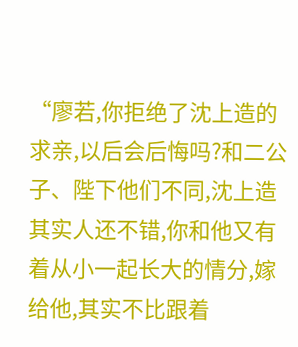“廖若,你拒绝了沈上造的求亲,以后会后悔吗?和二公子、陛下他们不同,沈上造其实人还不错,你和他又有着从小一起长大的情分,嫁给他,其实不比跟着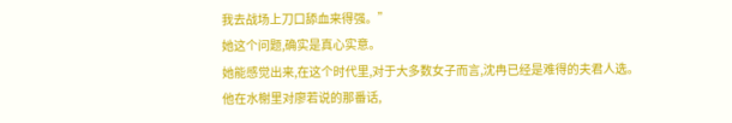我去战场上刀口舔血来得强。”
她这个问题,确实是真心实意。
她能感觉出来,在这个时代里,对于大多数女子而言,沈冉已经是难得的夫君人选。
他在水榭里对廖若说的那番话,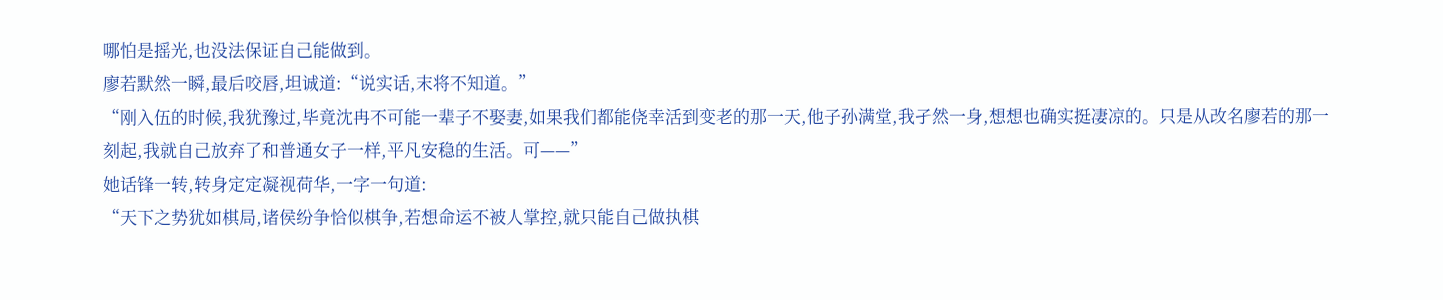哪怕是摇光,也没法保证自己能做到。
廖若默然一瞬,最后咬唇,坦诚道:“说实话,末将不知道。”
“刚入伍的时候,我犹豫过,毕竟沈冉不可能一辈子不娶妻,如果我们都能侥幸活到变老的那一天,他子孙满堂,我孑然一身,想想也确实挺凄凉的。只是从改名廖若的那一刻起,我就自己放弃了和普通女子一样,平凡安稳的生活。可——”
她话锋一转,转身定定凝视荷华,一字一句道:
“天下之势犹如棋局,诸侯纷争恰似棋争,若想命运不被人掌控,就只能自己做执棋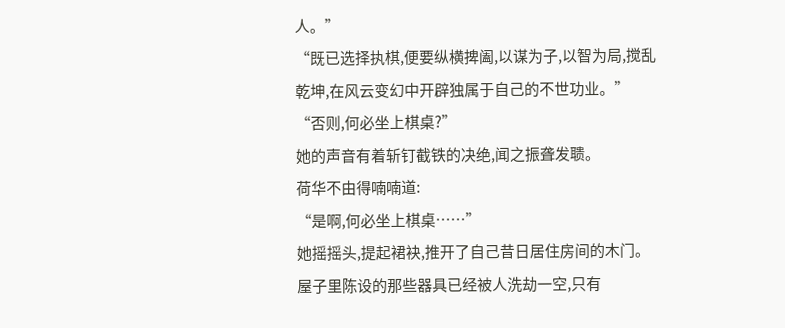人。”
“既已选择执棋,便要纵横捭阖,以谋为子,以智为局,搅乱乾坤,在风云变幻中开辟独属于自己的不世功业。”
“否则,何必坐上棋桌?”
她的声音有着斩钉截铁的决绝,闻之振聋发聩。
荷华不由得喃喃道:
“是啊,何必坐上棋桌……”
她摇摇头,提起裙袂,推开了自己昔日居住房间的木门。
屋子里陈设的那些器具已经被人洗劫一空,只有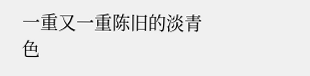一重又一重陈旧的淡青色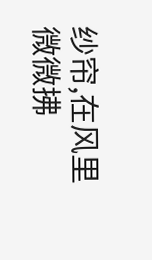纱帘,在风里微微拂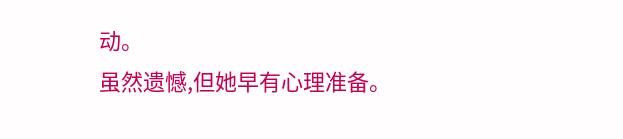动。
虽然遗憾,但她早有心理准备。